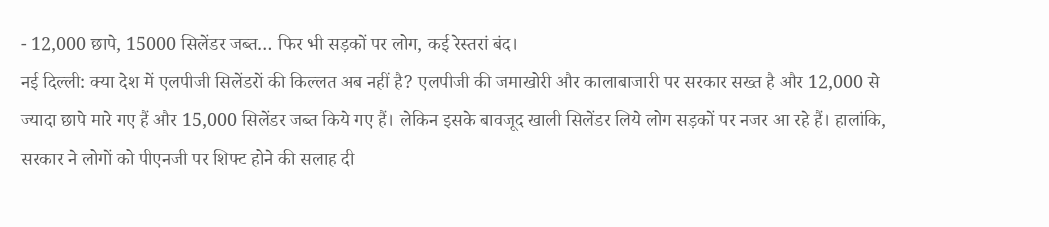- 12,000 छापे, 15000 सिलेंडर जब्त… फिर भी सड़कों पर लोग, कई रेस्तरां बंद।
नई दिल्ली: क्या देश में एलपीजी सिलेंडरों की किल्लत अब नहीं है? एलपीजी की जमाखोरी और कालाबाजारी पर सरकार सख्त है और 12,000 से ज्यादा छापे मारे गए हैं और 15,000 सिलेंडर जब्त किये गए हैं। लेकिन इसके बावजूद खाली सिलेंडर लिये लोग सड़कों पर नजर आ रहे हैं। हालांकि, सरकार ने लोगों को पीएनजी पर शिफ्ट होने की सलाह दी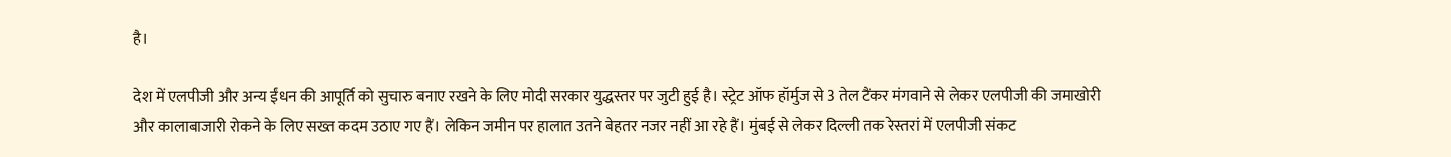है।

देश में एलपीजी और अन्य ईंधन की आपूर्ति को सुचारु बनाए रखने के लिए मोदी सरकार युद्धस्तर पर जुटी हुई है। स्ट्रेट ऑफ हॉर्मुज से 3 तेल टैंकर मंगवाने से लेकर एलपीजी की जमाखोरी और कालाबाजारी रोकने के लिए सख्त कदम उठाए गए हैं। लेकिन जमीन पर हालात उतने बेहतर नजर नहीं आ रहे हैं। मुंबई से लेकर दिल्ली तक रेस्तरां में एलपीजी संकट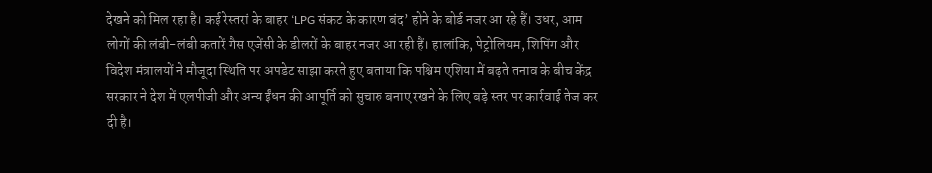देखने को मिल रहा है। कई रेस्तरां के बाहर ‘LPG संकट के कारण बंद’ होने के बोर्ड नजर आ रहे हैं। उधर, आम लोगों की लंबी-लंबी कतारें गैस एजेंसी के डीलरों के बाहर नजर आ रही हैं। हालांकि, पेट्रोलियम, शिपिंग और विदेश मंत्रालयों ने मौजूदा स्थिति पर अपडेट साझा करते हुए बताया कि पश्चिम एशिया में बढ़ते तनाव के बीच केंद्र सरकार ने देश में एलपीजी और अन्य ईंधन की आपूर्ति को सुचारु बनाए रखने के लिए बड़े स्तर पर कार्रवाई तेज कर दी है।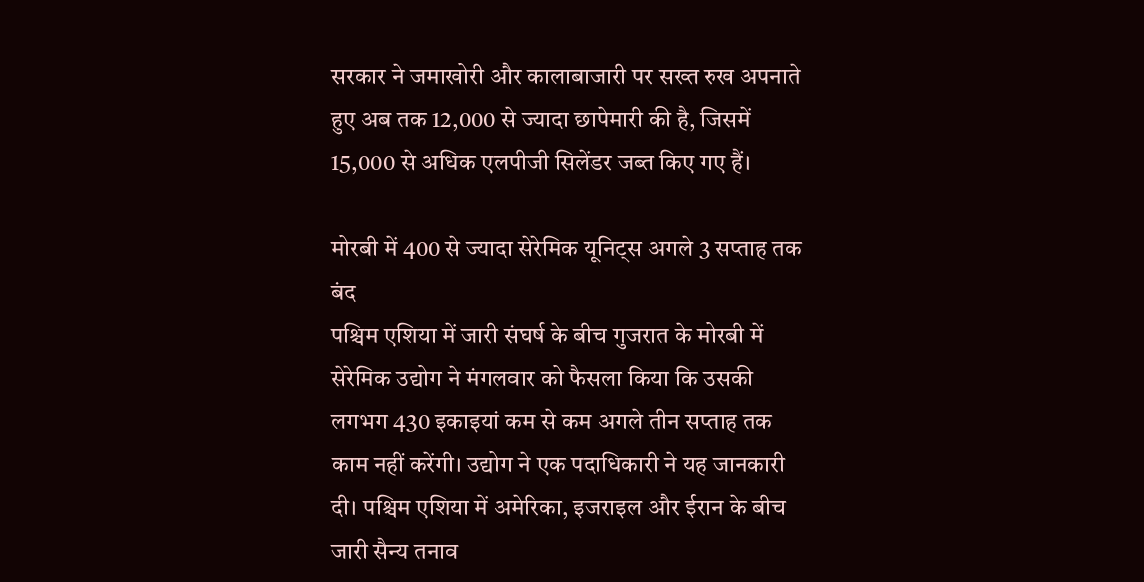सरकार ने जमाखोरी और कालाबाजारी पर सख्त रुख अपनाते हुए अब तक 12,000 से ज्यादा छापेमारी की है, जिसमें 15,000 से अधिक एलपीजी सिलेंडर जब्त किए गए हैं।

मोरबी में 400 से ज्यादा सेरेमिक यूनिट्स अगले 3 सप्ताह तक बंद
पश्चिम एशिया में जारी संघर्ष के बीच गुजरात के मोरबी में सेरेमिक उद्योग ने मंगलवार को फैसला किया कि उसकी लगभग 430 इकाइयां कम से कम अगले तीन सप्ताह तक काम नहीं करेंगी। उद्योग ने एक पदाधिकारी ने यह जानकारी दी। पश्चिम एशिया में अमेरिका, इजराइल और ईरान के बीच जारी सैन्य तनाव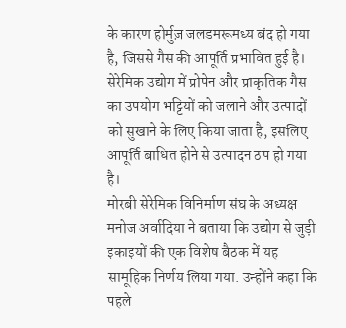के कारण होर्मुज़ जलडमरूमध्य बंद हो गया है, जिससे गैस की आपूर्ति प्रभावित हुई है। सेरेमिक उद्योग में प्रोपेन और प्राकृतिक गैस का उपयोग भट्टियों को जलाने और उत्पादों को सुखाने के लिए किया जाता है, इसलिए आपूर्ति बाधित होने से उत्पादन ठप हो गया है।
मोरबी सेरेमिक विनिर्माण संघ के अध्यक्ष मनोज अर्वादिया ने बताया कि उद्योग से जुड़ी इकाइयों की एक विशेष बैठक में यह सामूहिक निर्णय लिया गया. उन्होंने कहा कि पहले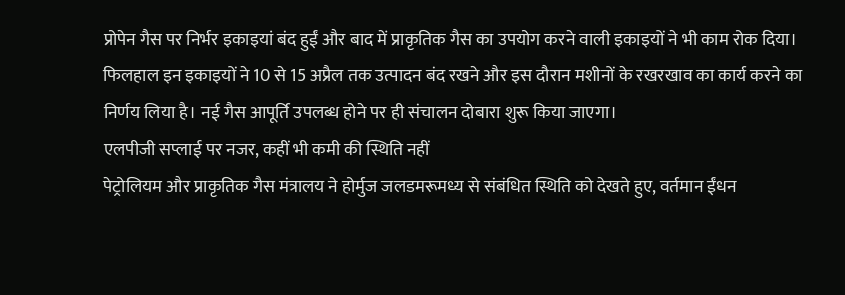प्रोपेन गैस पर निर्भर इकाइयां बंद हुईं और बाद में प्राकृतिक गैस का उपयोग करने वाली इकाइयों ने भी काम रोक दिया। फिलहाल इन इकाइयों ने 10 से 15 अप्रैल तक उत्पादन बंद रखने और इस दौरान मशीनों के रखरखाव का कार्य करने का निर्णय लिया है। नई गैस आपूर्ति उपलब्ध होने पर ही संचालन दोबारा शुरू किया जाएगा।
एलपीजी सप्लाई पर नजर, कहीं भी कमी की स्थिति नहीं
पेट्रोलियम और प्राकृतिक गैस मंत्रालय ने होर्मुज जलडमरूमध्य से संबंधित स्थिति को देखते हुए, वर्तमान ईंधन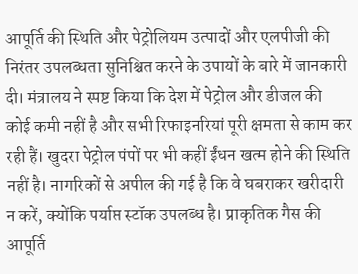आपूर्ति की स्थिति और पेट्रोलियम उत्पादों और एलपीजी की निरंतर उपलब्धता सुनिश्चित करने के उपायों के बारे में जानकारी दी। मंत्रालय ने स्पष्ट किया कि देश में पेट्रोल और डीजल की कोई कमी नहीं है और सभी रिफाइनरियां पूरी क्षमता से काम कर रही हैं। खुदरा पेट्रोल पंपों पर भी कहीं ईंधन खत्म होने की स्थिति नहीं है। नागरिकों से अपील की गई है कि वे घबराकर खरीदारी न करें, क्योंकि पर्याप्त स्टॉक उपलब्ध है। प्राकृतिक गैस की आपूर्ति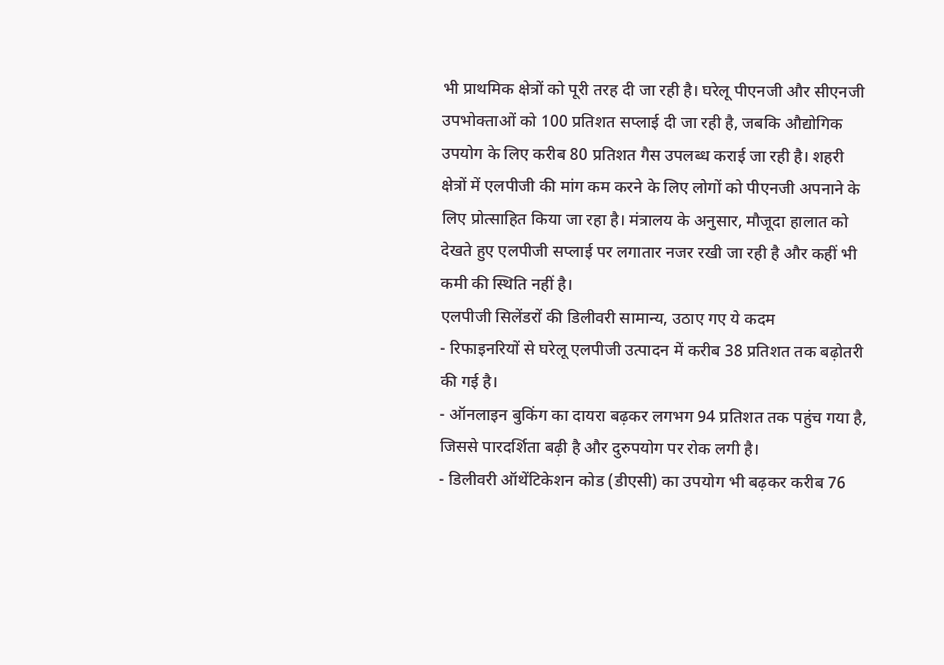भी प्राथमिक क्षेत्रों को पूरी तरह दी जा रही है। घरेलू पीएनजी और सीएनजी उपभोक्ताओं को 100 प्रतिशत सप्लाई दी जा रही है, जबकि औद्योगिक उपयोग के लिए करीब 80 प्रतिशत गैस उपलब्ध कराई जा रही है। शहरी क्षेत्रों में एलपीजी की मांग कम करने के लिए लोगों को पीएनजी अपनाने के लिए प्रोत्साहित किया जा रहा है। मंत्रालय के अनुसार, मौजूदा हालात को देखते हुए एलपीजी सप्लाई पर लगातार नजर रखी जा रही है और कहीं भी कमी की स्थिति नहीं है।
एलपीजी सिलेंडरों की डिलीवरी सामान्य, उठाए गए ये कदम
- रिफाइनरियों से घरेलू एलपीजी उत्पादन में करीब 38 प्रतिशत तक बढ़ोतरी की गई है।
- ऑनलाइन बुकिंग का दायरा बढ़कर लगभग 94 प्रतिशत तक पहुंच गया है, जिससे पारदर्शिता बढ़ी है और दुरुपयोग पर रोक लगी है।
- डिलीवरी ऑथेंटिकेशन कोड (डीएसी) का उपयोग भी बढ़कर करीब 76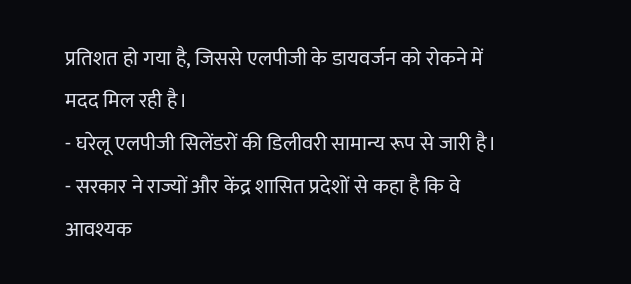प्रतिशत हो गया है, जिससे एलपीजी के डायवर्जन को रोकने में मदद मिल रही है।
- घरेलू एलपीजी सिलेंडरों की डिलीवरी सामान्य रूप से जारी है।
- सरकार ने राज्यों और केंद्र शासित प्रदेशों से कहा है कि वे आवश्यक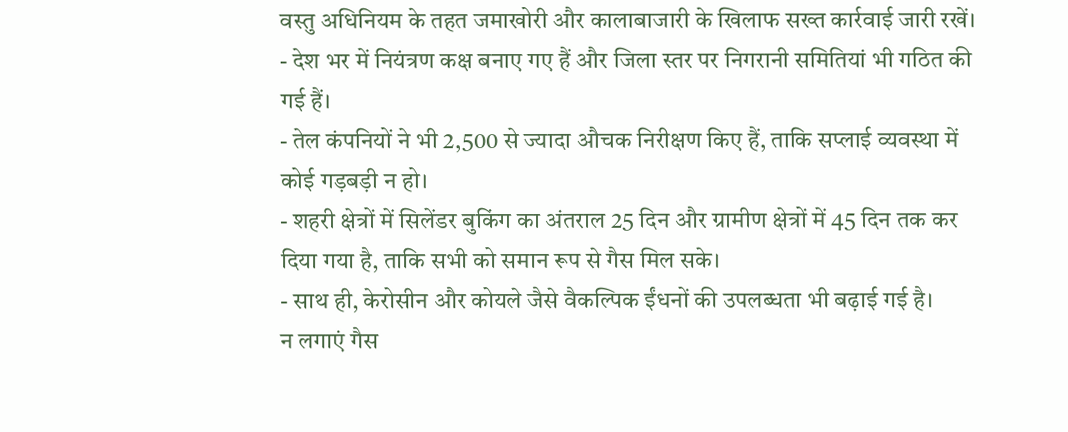वस्तु अधिनियम के तहत जमाखोरी और कालाबाजारी के खिलाफ सख्त कार्रवाई जारी रखें।
- देश भर में नियंत्रण कक्ष बनाए गए हैं और जिला स्तर पर निगरानी समितियां भी गठित की गई हैं।
- तेल कंपनियों ने भी 2,500 से ज्यादा औचक निरीक्षण किए हैं, ताकि सप्लाई व्यवस्था में कोई गड़बड़ी न हो।
- शहरी क्षेत्रों में सिलेंडर बुकिंग का अंतराल 25 दिन और ग्रामीण क्षेत्रों में 45 दिन तक कर दिया गया है, ताकि सभी को समान रूप से गैस मिल सके।
- साथ ही, केरोसीन और कोयले जैसे वैकल्पिक ईंधनों की उपलब्धता भी बढ़ाई गई है।
न लगाएं गैस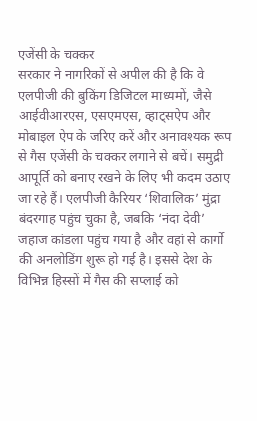एजेंसी के चक्कर
सरकार ने नागरिकों से अपील की है कि वे एलपीजी की बुकिंग डिजिटल माध्यमों, जैसे आईवीआरएस, एसएमएस, व्हाट्सऐप और मोबाइल ऐप के जरिए करें और अनावश्यक रूप से गैस एजेंसी के चक्कर लगाने से बचें। समुद्री आपूर्ति को बनाए रखने के लिए भी कदम उठाए जा रहे हैं। एलपीजी कैरियर ‘शिवालिक’ मुंद्रा बंदरगाह पहुंच चुका है, जबकि ‘नंदा देवी’ जहाज कांडला पहुंच गया है और वहां से कार्गो की अनलोडिंग शुरू हो गई है। इससे देश के विभिन्न हिस्सों में गैस की सप्लाई को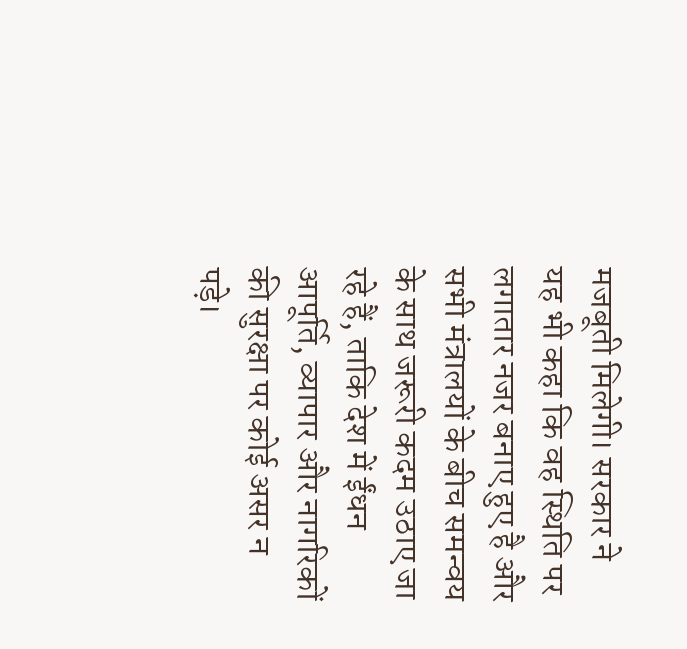मजबूती मिलेगी। सरकार ने यह भी कहा कि वह स्थिति पर लगातार नजर बनाए हुए है और सभी मंत्रालयों के बीच समन्वय के साथ जरूरी कदम उठाए जा रहे हैं, ताकि देश में ईंधन आपूर्ति, व्यापार और नागरिकों की सुरक्षा पर कोई असर न पड़े।